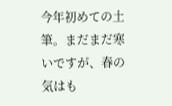今年初めての土筆。まだまだ寒いですが、春の気はも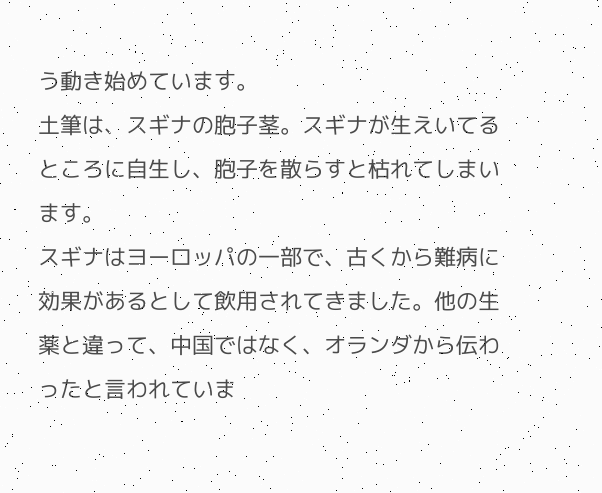う動き始めています。
土筆は、スギナの胞子茎。スギナが生えいてるところに自生し、胞子を散らすと枯れてしまいます。
スギナはヨーロッパの一部で、古くから難病に効果があるとして飲用されてきました。他の生薬と違って、中国ではなく、オランダから伝わったと言われていま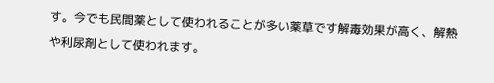す。今でも民間薬として使われることが多い薬草です解毒効果が高く、解熱や利尿剤として使われます。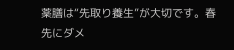薬膳は“先取り養生”が大切です。春先にダメ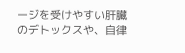ージを受けやすい肝臓のデトックスや、自律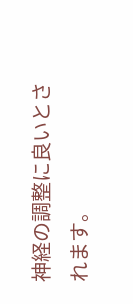神経の調整に良いとされます。